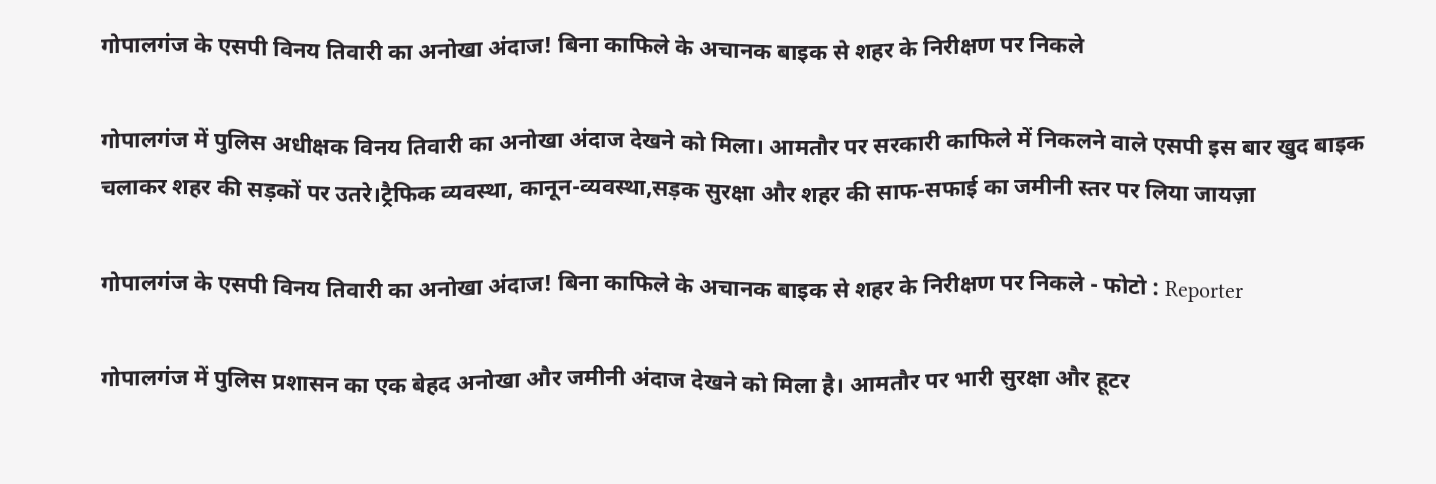गोपालगंज के एसपी विनय तिवारी का अनोखा अंदाज! बिना काफिले के अचानक बाइक से शहर के निरीक्षण पर निकले

गोपालगंज में पुलिस अधीक्षक विनय तिवारी का अनोखा अंदाज देखने को मिला। आमतौर पर सरकारी काफिले में निकलने वाले एसपी इस बार खुद बाइक चलाकर शहर की सड़कों पर उतरे।ट्रैफिक व्यवस्था, कानून-व्यवस्था,सड़क सुरक्षा और शहर की साफ-सफाई का जमीनी स्तर पर लिया जायज़ा

गोपालगंज के एसपी विनय तिवारी का अनोखा अंदाज! बिना काफिले के अचानक बाइक से शहर के निरीक्षण पर निकले - फोटो : Reporter

गोपालगंज में पुलिस प्रशासन का एक बेहद अनोखा और जमीनी अंदाज देखने को मिला है। आमतौर पर भारी सुरक्षा और हूटर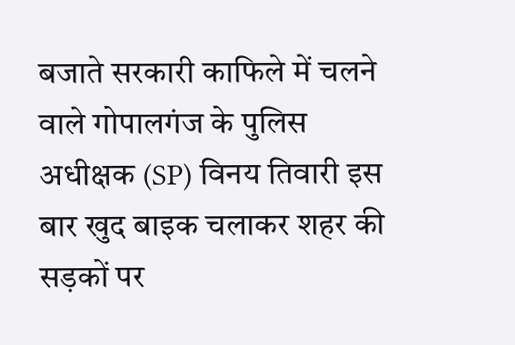बजाते सरकारी काफिले में चलने वाले गोपालगंज के पुलिस अधीक्षक (SP) विनय तिवारी इस बार खुद बाइक चलाकर शहर की सड़कों पर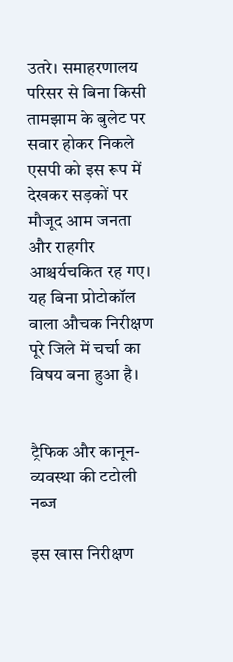उतरे। समाहरणालय परिसर से बिना किसी तामझाम के बुलेट पर सवार होकर निकले एसपी को इस रूप में देखकर सड़कों पर मौजूद आम जनता और राहगीर आश्चर्यचकित रह गए। यह बिना प्रोटोकॉल वाला औचक निरीक्षण पूरे जिले में चर्चा का विषय बना हुआ है।


ट्रैफिक और कानून-व्यवस्था की टटोली नब्ज

इस खास निरीक्षण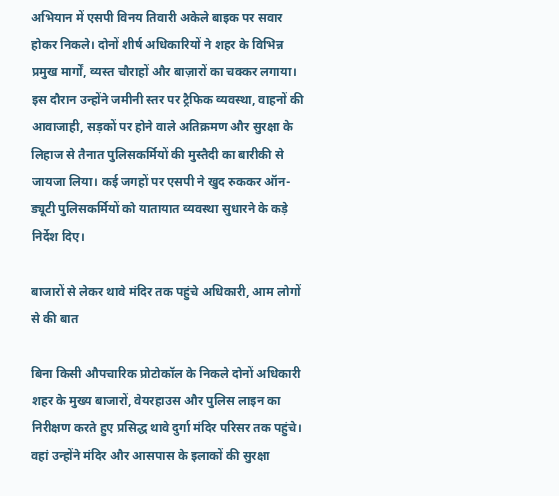अभियान में एसपी विनय तिवारी अकेले बाइक पर सवार होकर निकले। दोनों शीर्ष अधिकारियों ने शहर के विभिन्न प्रमुख मार्गों, व्यस्त चौराहों और बाज़ारों का चक्कर लगाया। इस दौरान उन्होंने जमीनी स्तर पर ट्रैफिक व्यवस्था, वाहनों की आवाजाही, सड़कों पर होने वाले अतिक्रमण और सुरक्षा के लिहाज से तैनात पुलिसकर्मियों की मुस्तैदी का बारीकी से जायजा लिया। कई जगहों पर एसपी ने खुद रुककर ऑन-ड्यूटी पुलिसकर्मियों को यातायात व्यवस्था सुधारने के कड़े निर्देश दिए।

बाजारों से लेकर थावे मंदिर तक पहुंचे अधिकारी, आम लोगों से की बात

बिना किसी औपचारिक प्रोटोकॉल के निकले दोनों अधिकारी शहर के मुख्य बाजारों, वेयरहाउस और पुलिस लाइन का निरीक्षण करते हुए प्रसिद्ध थावे दुर्गा मंदिर परिसर तक पहुंचे। वहां उन्होंने मंदिर और आसपास के इलाकों की सुरक्षा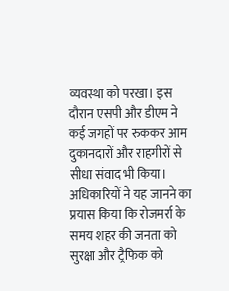व्यवस्था को परखा। इस दौरान एसपी और डीएम ने कई जगहों पर रुककर आम दुकानदारों और राहगीरों से सीधा संवाद भी किया। अधिकारियों ने यह जानने का प्रयास किया कि रोजमर्रा के समय शहर की जनता को सुरक्षा और ट्रैफिक को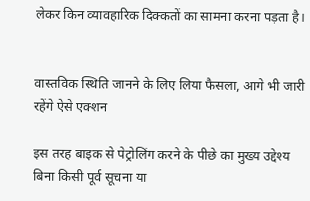लेकर किन व्यावहारिक दिक्कतों का सामना करना पड़ता है।


वास्तविक स्थिति जानने के लिए लिया फैसला, आगे भी जारी रहेंगे ऐसे एक्शन

इस तरह बाइक से पेट्रोलिंग करने के पीछे का मुख्य उद्देश्य बिना किसी पूर्व सूचना या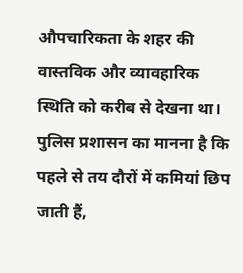औपचारिकता के शहर की वास्तविक और व्यावहारिक स्थिति को करीब से देखना था। पुलिस प्रशासन का मानना है कि पहले से तय दौरों में कमियां छिप जाती हैं,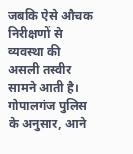जबकि ऐसे औचक निरीक्षणों से व्यवस्था की असली तस्वीर सामने आती है। गोपालगंज पुलिस के अनुसार, आने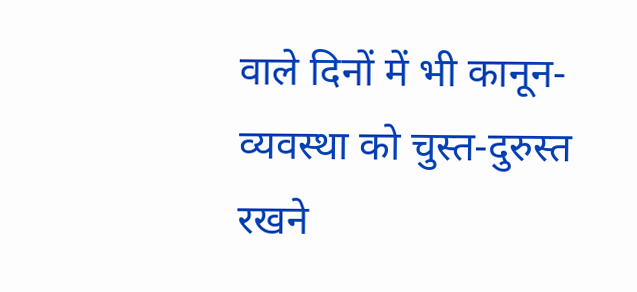वाले दिनों में भी कानून-व्यवस्था को चुस्त-दुरुस्त रखने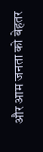और आम जनता को बेहतर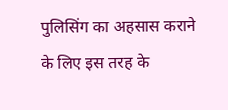पुलिसिंग का अहसास कराने के लिए इस तरह के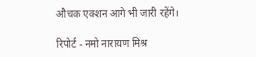औचक एक्शन आगे भी जारी रहेंगे।

रिपोर्ट - नमो नारायण मिश्र